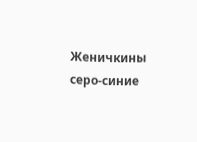Женичкины серо-синие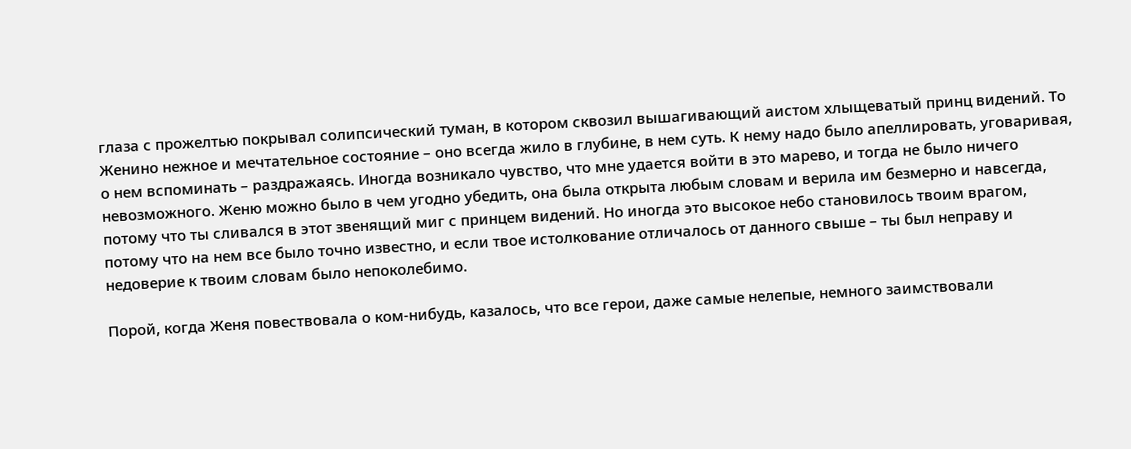глаза с прожелтью покрывал солипсический туман, в котором сквозил вышагивающий аистом хлыщеватый принц видений. То Женино нежное и мечтательное состояние – оно всегда жило в глубине, в нем суть. К нему надо было апеллировать, уговаривая, о нем вспоминать – раздражаясь. Иногда возникало чувство, что мне удается войти в это марево, и тогда не было ничего невозможного. Женю можно было в чем угодно убедить, она была открыта любым словам и верила им безмерно и навсегда, потому что ты сливался в этот звенящий миг с принцем видений. Но иногда это высокое небо становилось твоим врагом, потому что на нем все было точно известно, и если твое истолкование отличалось от данного свыше – ты был неправу и недоверие к твоим словам было непоколебимо.

Порой, когда Женя повествовала о ком-нибудь, казалось, что все герои, даже самые нелепые, немного заимствовали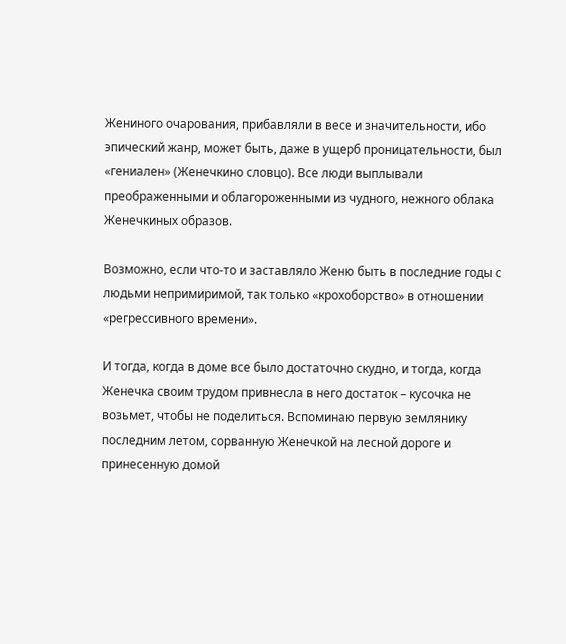Жениного очарования, прибавляли в весе и значительности, ибо эпический жанр, может быть, даже в ущерб проницательности, был «гениален» (Женечкино словцо). Все люди выплывали преображенными и облагороженными из чудного, нежного облака Женечкиных образов.

Возможно, если что-то и заставляло Женю быть в последние годы с людьми непримиримой, так только «крохоборство» в отношении «регрессивного времени».

И тогда, когда в доме все было достаточно скудно, и тогда, когда Женечка своим трудом привнесла в него достаток – кусочка не возьмет, чтобы не поделиться. Вспоминаю первую землянику последним летом, сорванную Женечкой на лесной дороге и принесенную домой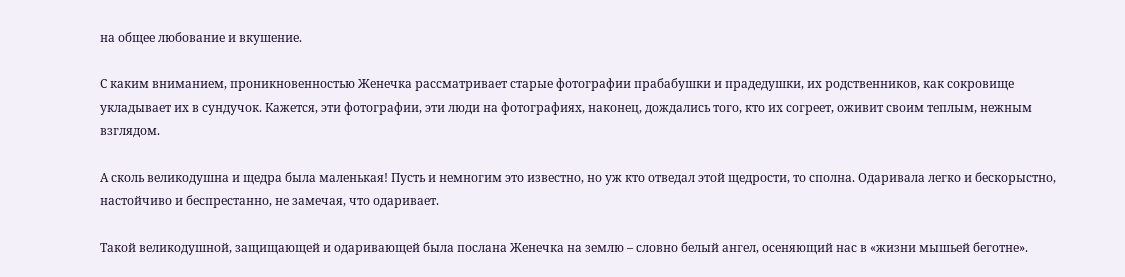на общее любование и вкушение.

С каким вниманием, проникновенностью Женечка рассматривает старые фотографии прабабушки и прадедушки, их родственников, как сокровище укладывает их в сундучок. Кажется, эти фотографии, эти люди на фотографиях, наконец, дождались того, кто их согреет, оживит своим теплым, нежным взглядом.

А сколь великодушна и щедра была маленькая! Пусть и немногим это известно, но уж кто отведал этой щедрости, то сполна. Одаривала легко и бескорыстно, настойчиво и беспрестанно, не замечая, что одаривает.

Такой великодушной, защищающей и одаривающей была послана Женечка на землю – словно белый ангел, осеняющий нас в «жизни мышьей беготне».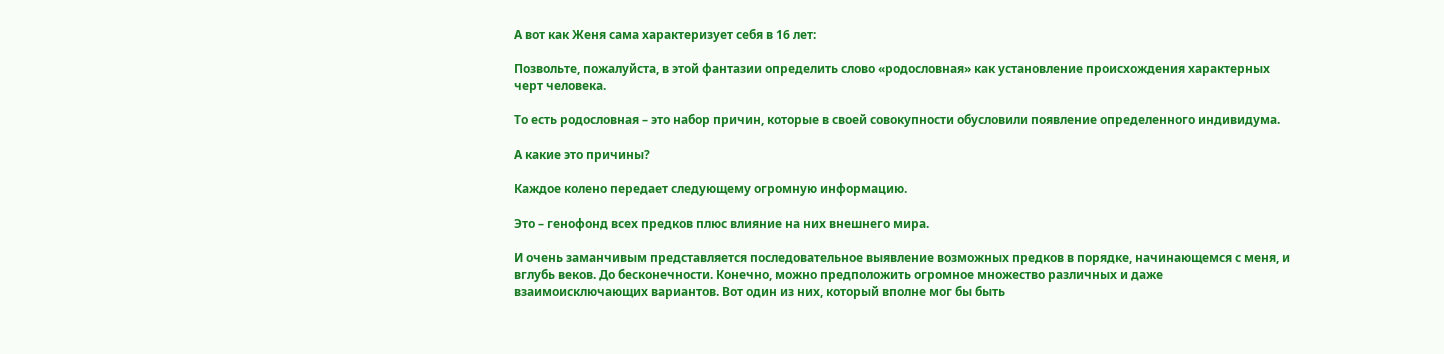А вот как Женя сама характеризует себя в 16 лет:

Позвольте, пожалуйста, в этой фантазии определить слово «родословная» как установление происхождения характерных черт человека.

То есть родословная – это набор причин, которые в своей совокупности обусловили появление определенного индивидума.

А какие это причины?

Каждое колено передает следующему огромную информацию.

Это – генофонд всех предков плюс влияние на них внешнего мира.

И очень заманчивым представляется последовательное выявление возможных предков в порядке, начинающемся с меня, и вглубь веков. До бесконечности. Конечно, можно предположить огромное множество различных и даже взаимоисключающих вариантов. Вот один из них, который вполне мог бы быть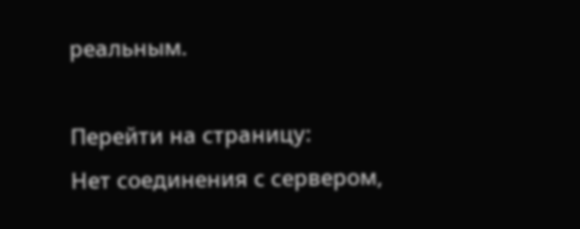реальным.

Перейти на страницу:
Нет соединения с сервером,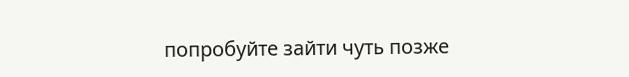попробуйте зайти чуть позже